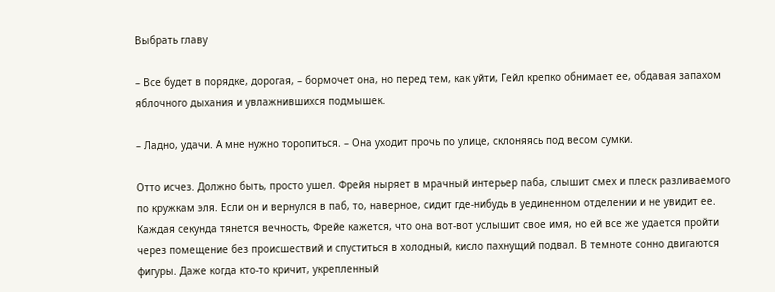Выбрать главу

– Все будет в порядке, дорогая, – бормочет она, но перед тем, как уйти, Гейл крепко обнимает ее, обдавая запахом яблочного дыхания и увлажнившихся подмышек.

– Ладно, удачи. А мне нужно торопиться. – Она уходит прочь по улице, склоняясь под весом сумки.

Отто исчез. Должно быть, просто ушел. Фрейя ныряет в мрачный интерьер паба, слышит смех и плеск разливаемого по кружкам эля. Если он и вернулся в паб, то, наверное, сидит где-нибудь в уединенном отделении и не увидит ее. Каждая секунда тянется вечность, Фрейе кажется, что она вот-вот услышит свое имя, но ей все же удается пройти через помещение без происшествий и спуститься в холодный, кисло пахнущий подвал. В темноте сонно двигаются фигуры. Даже когда кто-то кричит, укрепленный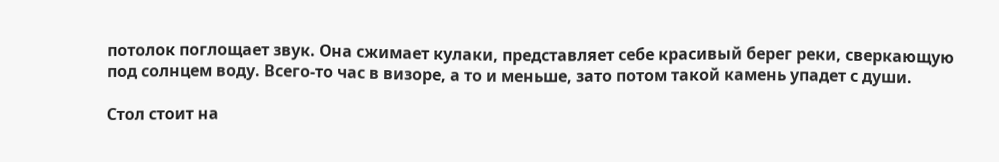потолок поглощает звук. Она сжимает кулаки, представляет себе красивый берег реки, сверкающую под солнцем воду. Всего-то час в визоре, а то и меньше, зато потом такой камень упадет с души.

Стол стоит на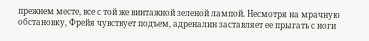прежнем месте, все с той же винтажной зеленой лампой. Несмотря на мрачную обстановку, Фрейя чувствует подъем, адреналин заставляет ее прыгать с ноги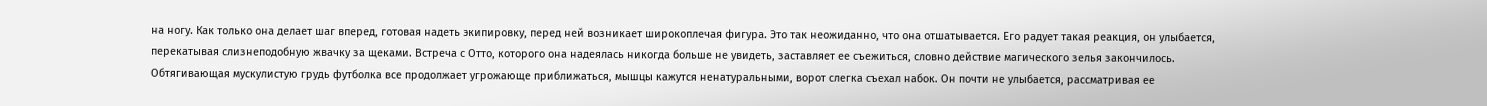на ногу. Как только она делает шаг вперед, готовая надеть экипировку, перед ней возникает широкоплечая фигура. Это так неожиданно, что она отшатывается. Его радует такая реакция, он улыбается, перекатывая слизнеподобную жвачку за щеками. Встреча с Отто, которого она надеялась никогда больше не увидеть, заставляет ее съежиться, словно действие магического зелья закончилось. Обтягивающая мускулистую грудь футболка все продолжает угрожающе приближаться, мышцы кажутся ненатуральными, ворот слегка съехал набок. Он почти не улыбается, рассматривая ее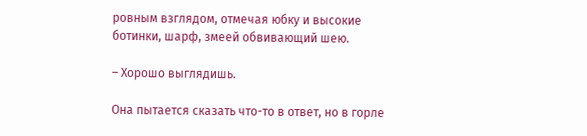ровным взглядом, отмечая юбку и высокие ботинки, шарф, змеей обвивающий шею.

– Хорошо выглядишь.

Она пытается сказать что-то в ответ, но в горле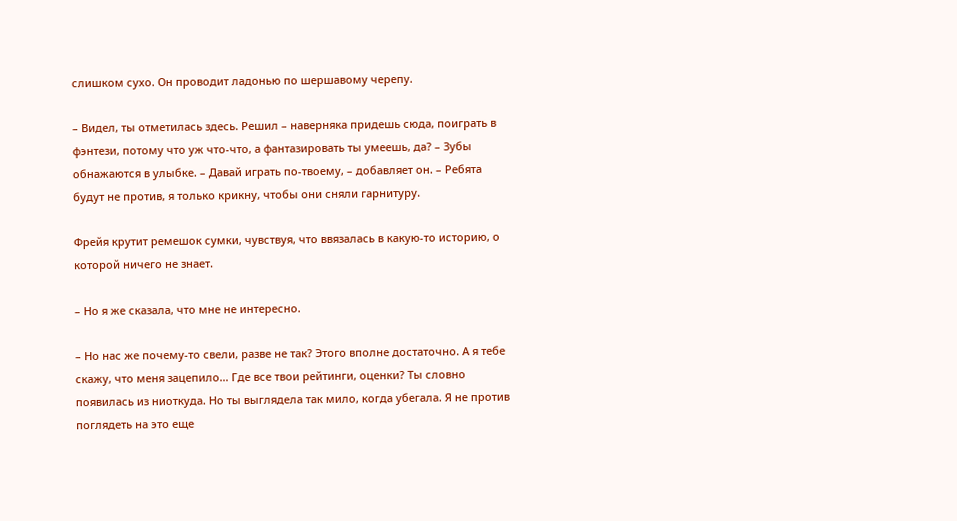слишком сухо. Он проводит ладонью по шершавому черепу.

– Видел, ты отметилась здесь. Решил – наверняка придешь сюда, поиграть в фэнтези, потому что уж что-что, а фантазировать ты умеешь, да? – Зубы обнажаются в улыбке. – Давай играть по-твоему, – добавляет он. – Ребята будут не против, я только крикну, чтобы они сняли гарнитуру.

Фрейя крутит ремешок сумки, чувствуя, что ввязалась в какую-то историю, о которой ничего не знает.

– Но я же сказала, что мне не интересно.

– Но нас же почему-то свели, разве не так? Этого вполне достаточно. А я тебе скажу, что меня зацепило… Где все твои рейтинги, оценки? Ты словно появилась из ниоткуда. Но ты выглядела так мило, когда убегала. Я не против поглядеть на это еще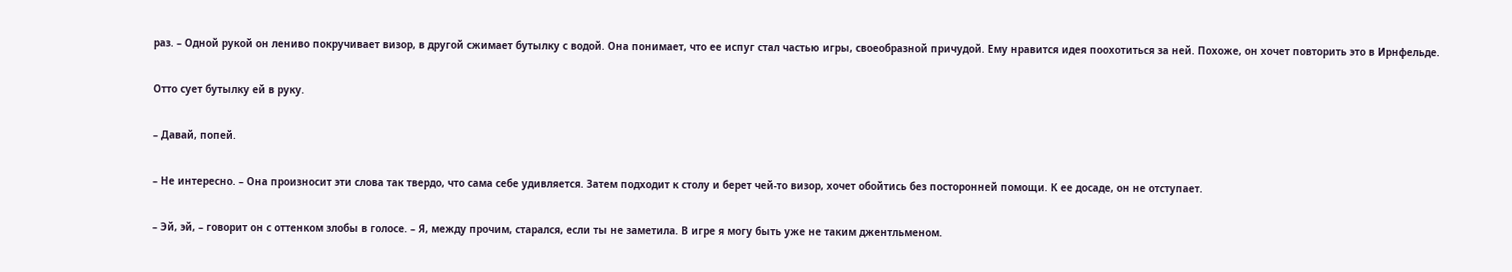раз. – Одной рукой он лениво покручивает визор, в другой сжимает бутылку с водой. Она понимает, что ее испуг стал частью игры, своеобразной причудой. Ему нравится идея поохотиться за ней. Похоже, он хочет повторить это в Ирнфельде.

Отто сует бутылку ей в руку.

– Давай, попей.

– Не интересно. – Она произносит эти слова так твердо, что сама себе удивляется. Затем подходит к столу и берет чей-то визор, хочет обойтись без посторонней помощи. К ее досаде, он не отступает.

– Эй, эй, – говорит он с оттенком злобы в голосе. – Я, между прочим, старался, если ты не заметила. В игре я могу быть уже не таким джентльменом.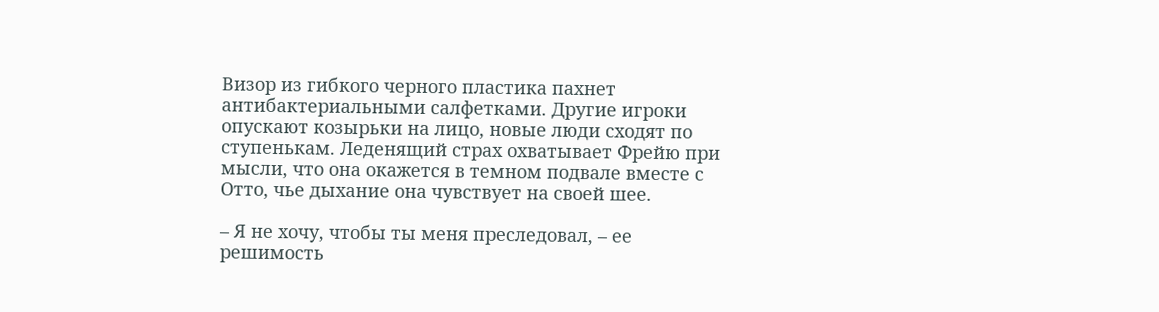Визор из гибкого черного пластика пахнет антибактериальными салфетками. Другие игроки опускают козырьки на лицо, новые люди сходят по ступенькам. Леденящий страх охватывает Фрейю при мысли, что она окажется в темном подвале вместе с Отто, чье дыхание она чувствует на своей шее.

– Я не хочу, чтобы ты меня преследовал, – ее решимость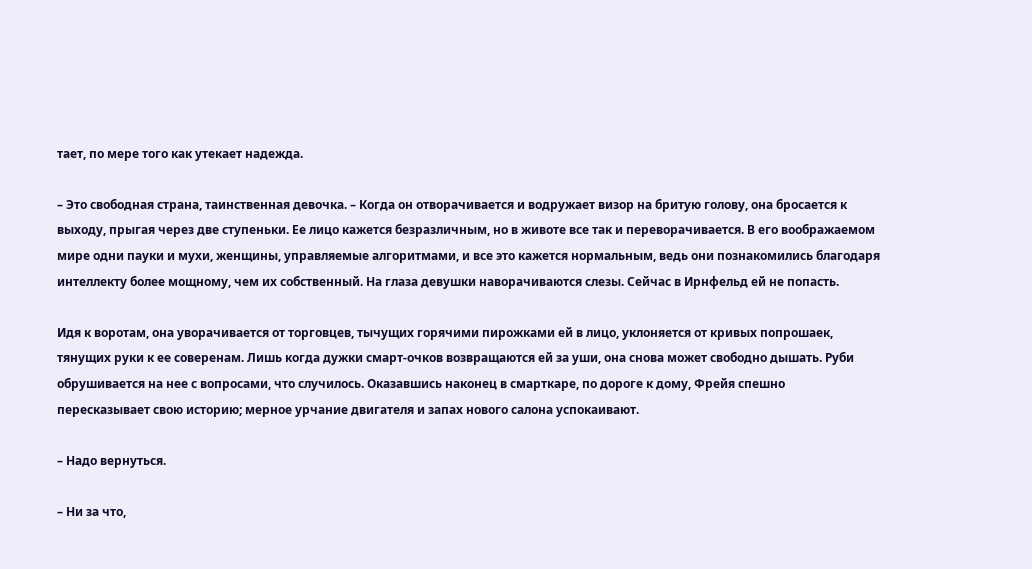тает, по мере того как утекает надежда.

– Это свободная страна, таинственная девочка. – Когда он отворачивается и водружает визор на бритую голову, она бросается к выходу, прыгая через две ступеньки. Ее лицо кажется безразличным, но в животе все так и переворачивается. В его воображаемом мире одни пауки и мухи, женщины, управляемые алгоритмами, и все это кажется нормальным, ведь они познакомились благодаря интеллекту более мощному, чем их собственный. На глаза девушки наворачиваются слезы. Сейчас в Ирнфельд ей не попасть.

Идя к воротам, она уворачивается от торговцев, тычущих горячими пирожками ей в лицо, уклоняется от кривых попрошаек, тянущих руки к ее соверенам. Лишь когда дужки смарт-очков возвращаются ей за уши, она снова может свободно дышать. Руби обрушивается на нее с вопросами, что случилось. Оказавшись наконец в смарткаре, по дороге к дому, Фрейя спешно пересказывает свою историю; мерное урчание двигателя и запах нового салона успокаивают.

– Надо вернуться.

– Ни за что,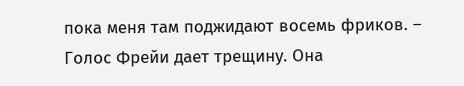пока меня там поджидают восемь фриков. – Голос Фрейи дает трещину. Она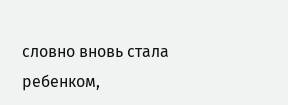словно вновь стала ребенком,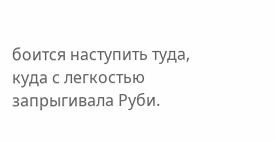боится наступить туда, куда с легкостью запрыгивала Руби.